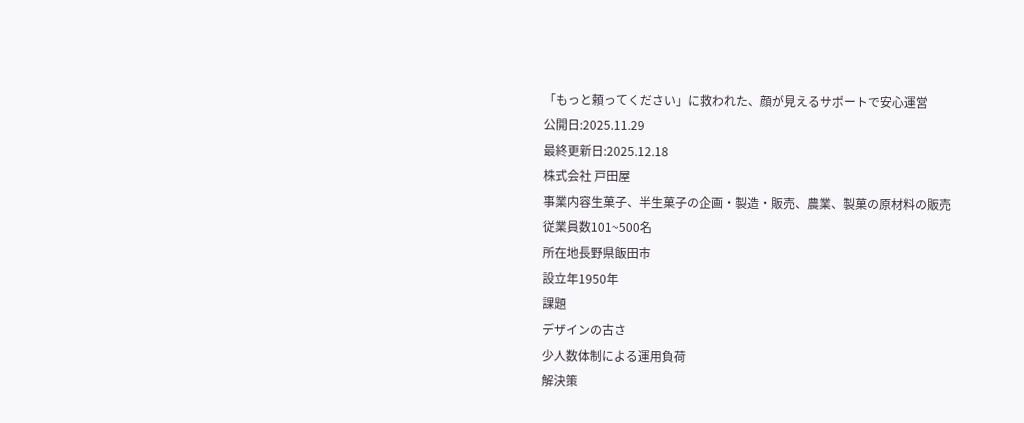「もっと頼ってください」に救われた、顔が見えるサポートで安心運営
公開日:2025.11.29
最終更新日:2025.12.18
株式会社 戸田屋
事業内容生菓子、半生菓子の企画・製造・販売、農業、製菓の原材料の販売
従業員数101~500名
所在地長野県飯田市
設立年1950年
課題
デザインの古さ
少人数体制による運用負荷
解決策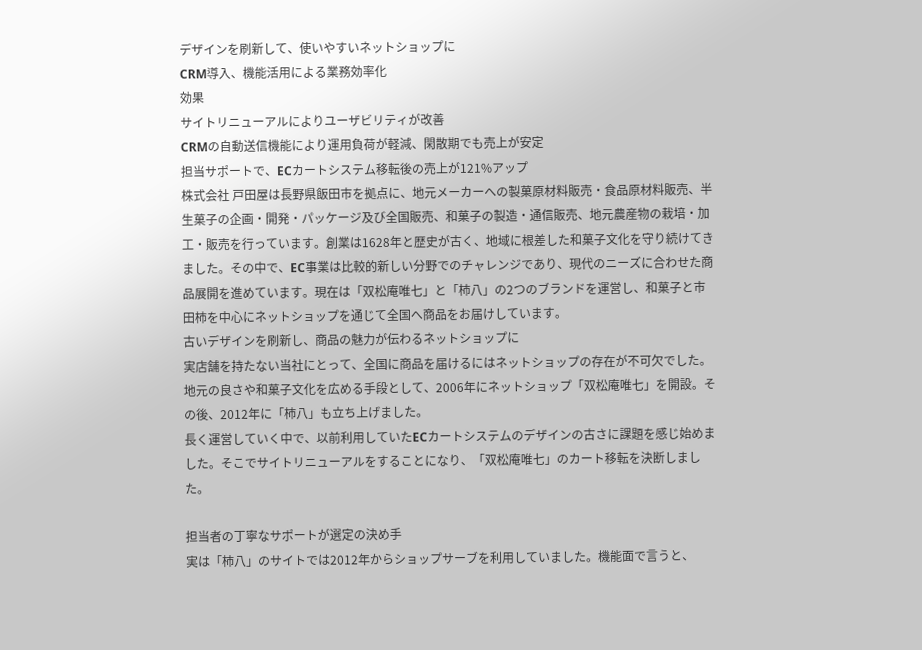デザインを刷新して、使いやすいネットショップに
CRM導入、機能活用による業務効率化
効果
サイトリニューアルによりユーザビリティが改善
CRMの自動送信機能により運用負荷が軽減、閑散期でも売上が安定
担当サポートで、ECカートシステム移転後の売上が121%アップ
株式会社 戸田屋は長野県飯田市を拠点に、地元メーカーへの製菓原材料販売・食品原材料販売、半生菓子の企画・開発・パッケージ及び全国販売、和菓子の製造・通信販売、地元農産物の栽培・加工・販売を行っています。創業は1628年と歴史が古く、地域に根差した和菓子文化を守り続けてきました。その中で、EC事業は比較的新しい分野でのチャレンジであり、現代のニーズに合わせた商品展開を進めています。現在は「双松庵唯七」と「柿八」の2つのブランドを運営し、和菓子と市田柿を中心にネットショップを通じて全国へ商品をお届けしています。
古いデザインを刷新し、商品の魅力が伝わるネットショップに
実店舗を持たない当社にとって、全国に商品を届けるにはネットショップの存在が不可欠でした。地元の良さや和菓子文化を広める手段として、2006年にネットショップ「双松庵唯七」を開設。その後、2012年に「柿八」も立ち上げました。
長く運営していく中で、以前利用していたECカートシステムのデザインの古さに課題を感じ始めました。そこでサイトリニューアルをすることになり、「双松庵唯七」のカート移転を決断しました。

担当者の丁寧なサポートが選定の決め手
実は「柿八」のサイトでは2012年からショップサーブを利用していました。機能面で言うと、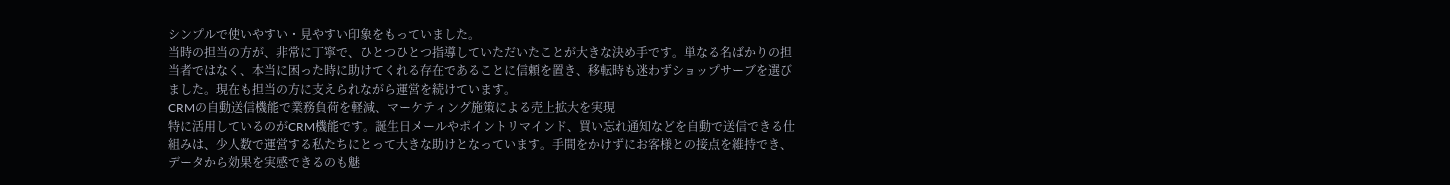シンプルで使いやすい・見やすい印象をもっていました。
当時の担当の方が、非常に丁寧で、ひとつひとつ指導していただいたことが大きな決め手です。単なる名ばかりの担当者ではなく、本当に困った時に助けてくれる存在であることに信頼を置き、移転時も迷わずショップサーブを選びました。現在も担当の方に支えられながら運営を続けています。
CRMの自動送信機能で業務負荷を軽減、マーケティング施策による売上拡大を実現
特に活用しているのがCRM機能です。誕生日メールやポイントリマインド、買い忘れ通知などを自動で送信できる仕組みは、少人数で運営する私たちにとって大きな助けとなっています。手間をかけずにお客様との接点を維持でき、データから効果を実感できるのも魅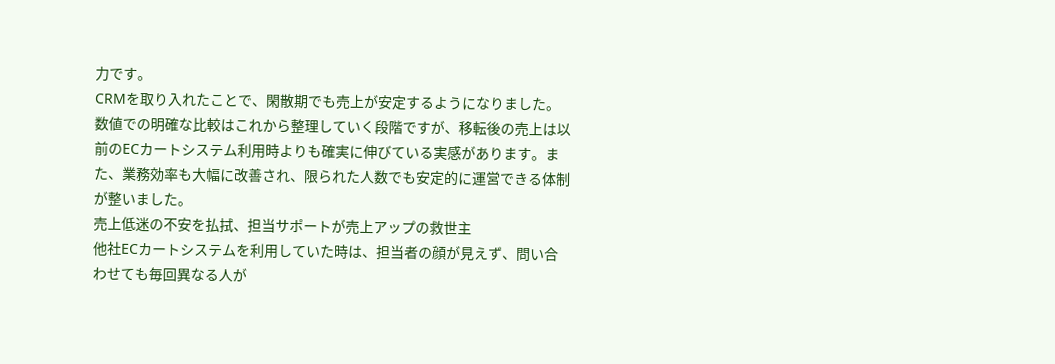力です。
CRMを取り入れたことで、閑散期でも売上が安定するようになりました。数値での明確な比較はこれから整理していく段階ですが、移転後の売上は以前のECカートシステム利用時よりも確実に伸びている実感があります。また、業務効率も大幅に改善され、限られた人数でも安定的に運営できる体制が整いました。
売上低迷の不安を払拭、担当サポートが売上アップの救世主
他社ECカートシステムを利用していた時は、担当者の顔が見えず、問い合わせても毎回異なる人が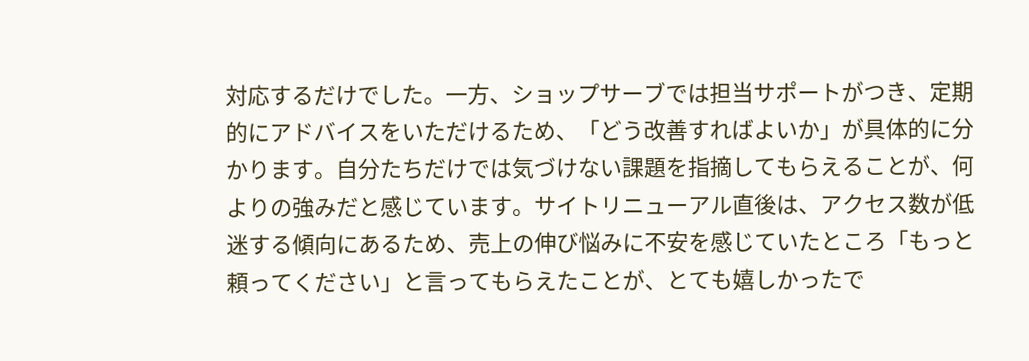対応するだけでした。一方、ショップサーブでは担当サポートがつき、定期的にアドバイスをいただけるため、「どう改善すればよいか」が具体的に分かります。自分たちだけでは気づけない課題を指摘してもらえることが、何よりの強みだと感じています。サイトリニューアル直後は、アクセス数が低迷する傾向にあるため、売上の伸び悩みに不安を感じていたところ「もっと頼ってください」と言ってもらえたことが、とても嬉しかったで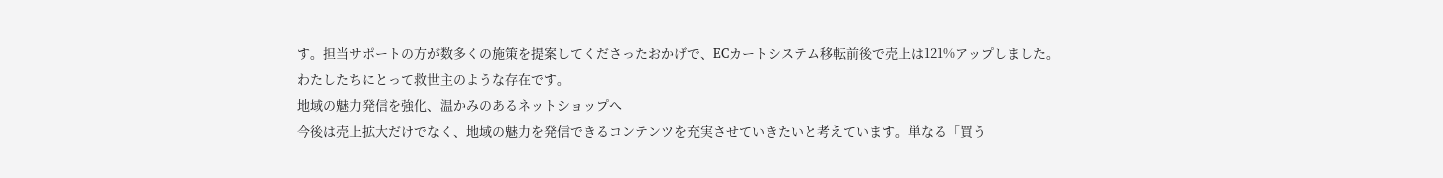す。担当サポートの方が数多くの施策を提案してくださったおかげで、ECカートシステム移転前後で売上は121%アップしました。
わたしたちにとって救世主のような存在です。
地域の魅力発信を強化、温かみのあるネットショップへ
今後は売上拡大だけでなく、地域の魅力を発信できるコンテンツを充実させていきたいと考えています。単なる「買う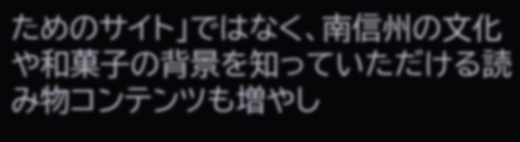ためのサイト」ではなく、南信州の文化や和菓子の背景を知っていただける読み物コンテンツも増やし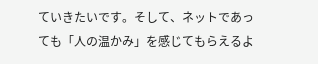ていきたいです。そして、ネットであっても「人の温かみ」を感じてもらえるよ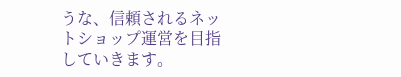うな、信頼されるネットショップ運営を目指していきます。